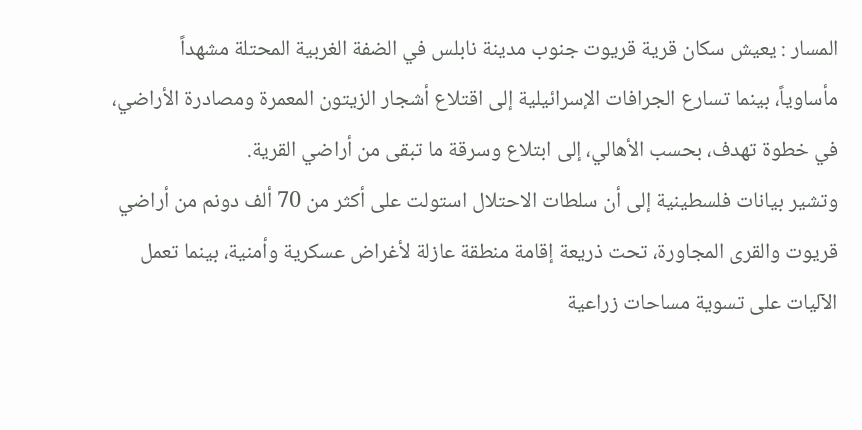المسار : يعيش سكان قرية قريوت جنوب مدينة نابلس في الضفة الغربية المحتلة مشهداً مأساوياً، بينما تسارع الجرافات الإسرائيلية إلى اقتلاع أشجار الزيتون المعمرة ومصادرة الأراضي، في خطوة تهدف، بحسب الأهالي، إلى ابتلاع وسرقة ما تبقى من أراضي القرية.
وتشير بيانات فلسطينية إلى أن سلطات الاحتلال استولت على أكثر من 70 ألف دونم من أراضي قريوت والقرى المجاورة، تحت ذريعة إقامة منطقة عازلة لأغراض عسكرية وأمنية، بينما تعمل الآليات على تسوية مساحات زراعية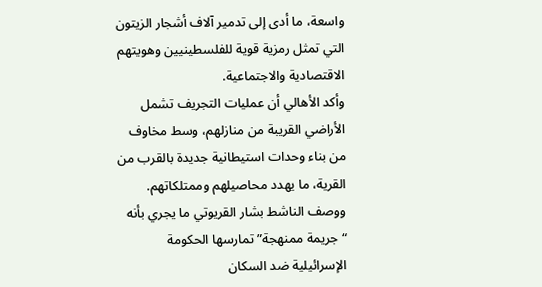واسعة، ما أدى إلى تدمير آلاف أشجار الزيتون التي تمثل رمزية قوية للفلسطينيين وهويتهم الاقتصادية والاجتماعية.
وأكد الأهالي أن عمليات التجريف تشمل الأراضي القريبة من منازلهم، وسط مخاوف من بناء وحدات استيطانية جديدة بالقرب من القرية، ما يهدد محاصيلهم وممتلكاتهم.
ووصف الناشط بشار القريوتي ما يجري بأنه “جريمة ممنهجة” تمارسها الحكومة الإسرائيلية ضد السكان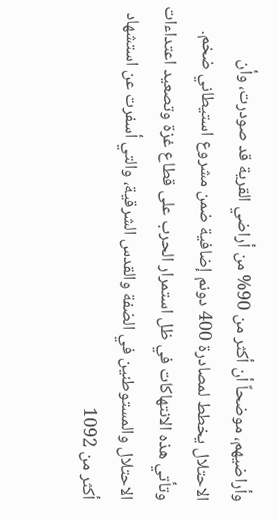وأراضيهم، موضحاً أن أكثر من 90% من أراضي القرية قد صودرت، وأن الاحتلال يخطط لمصادرة 400 دونم إضافية ضمن مشروع استيطاني ضخم.
وتأتي هذه الانتهاكات في ظل استمرار الحرب على قطاع غزة وتصعيد اعتداءات الاحتلال والمستوطنين في الضفة والقدس الشرقية، والتي أسفرت عن استشهاد أكثر من 1092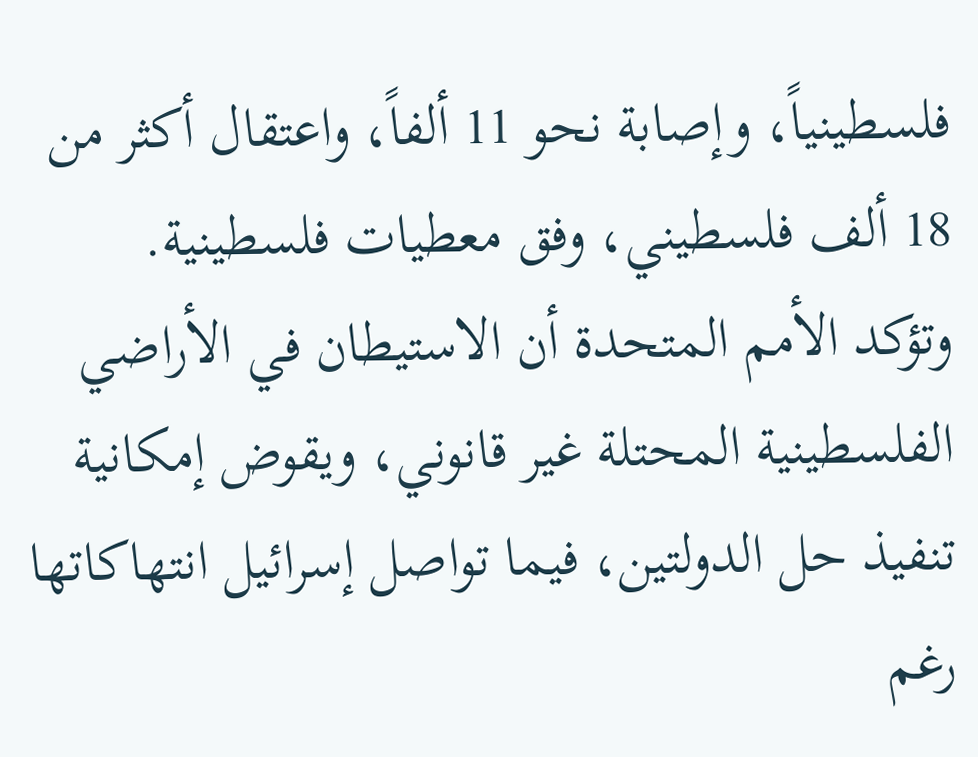فلسطينياً، وإصابة نحو 11 ألفاً، واعتقال أكثر من 18 ألف فلسطيني، وفق معطيات فلسطينية.
وتؤكد الأمم المتحدة أن الاستيطان في الأراضي الفلسطينية المحتلة غير قانوني، ويقوض إمكانية تنفيذ حل الدولتين، فيما تواصل إسرائيل انتهاكاتها رغم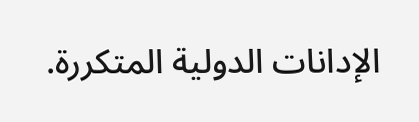الإدانات الدولية المتكررة.